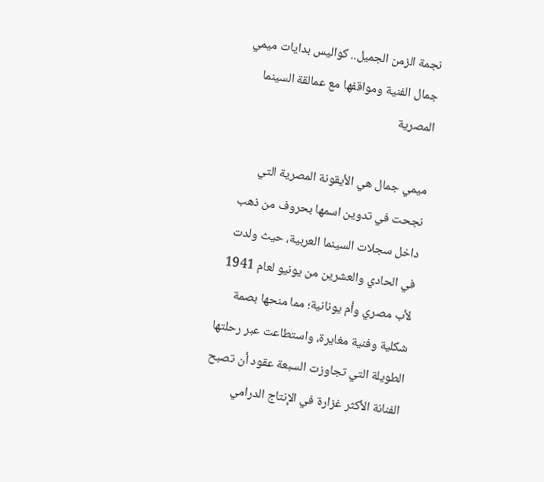نجمة الزمن الجميل.. كواليس بدايات ميمي جمال الفنية ومواقفها مع عمالقة السينما المصرية

ميمي جمال هي الأيقونة المصرية التي نجحت في تدوين اسمها بحروف من ذهب داخل سجلات السينما العربية، حيث ولدت في الحادي والعشرين من يونيو لعام 1941 لأب مصري وأم يونانية؛ مما منحها بصمة شكلية وفنية مغايرة، واستطاعت عبر رحلتها الطويلة التي تجاوزت السبعة عقود أن تصبح الفنانة الأكثر غزارة في الإنتاج الدرامي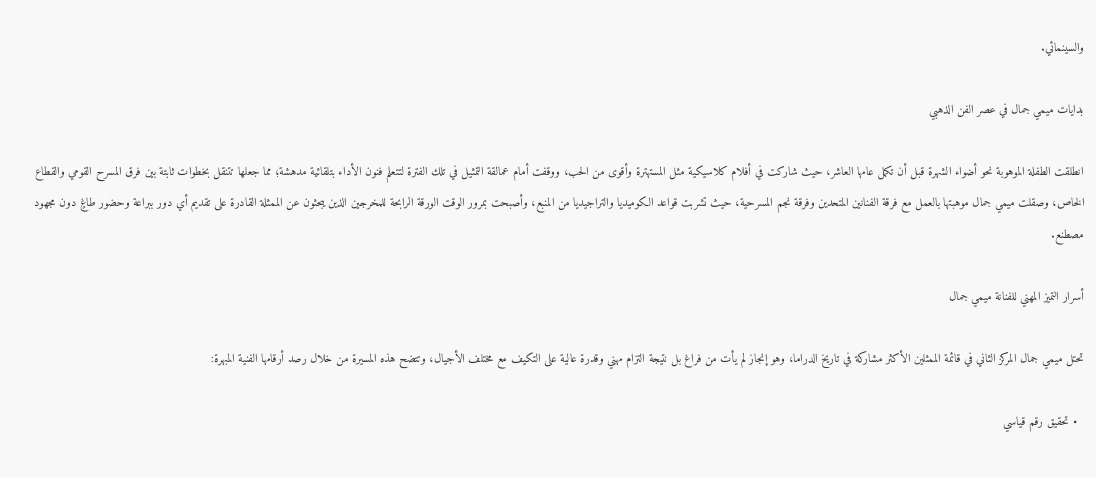والسينمائي.

بدايات ميمي جمال في عصر الفن الذهبي

انطلقت الطفلة الموهوبة نحو أضواء الشهرة قبل أن تكمل عامها العاشر، حيث شاركت في أفلام كلاسيكية مثل المستهترة وأقوى من الحب، ووقفت أمام عمالقة التمثيل في تلك الفترة لتتعلم فنون الأداء بتلقائية مدهشة؛ مما جعلها تتنقل بخطوات ثابتة بين فرق المسرح القومي والقطاع الخاص، وصقلت ميمي جمال موهبتها بالعمل مع فرقة الفنانين المتحدين وفرقة نجم المسرحية، حيث تشربت قواعد الكوميديا والتراجيديا من المنبع، وأصبحت بمرور الوقت الورقة الرابحة للمخرجين الذين يبحثون عن الممثلة القادرة على تقديم أي دور ببراعة وحضور طاغٍ دون مجهود مصطنع.

أسرار التميز المهني للفنانة ميمي جمال

تحتل ميمي جمال المركز الثاني في قائمة الممثلين الأكثر مشاركة في تاريخ الدراما، وهو إنجاز لم يأت من فراغ بل نتيجة التزام مهني وقدرة عالية على التكيف مع مختلف الأجيال، وتتضح هذه المسيرة من خلال رصد أرقامها الفنية المبهرة:

  • تحقيق رقم قياسي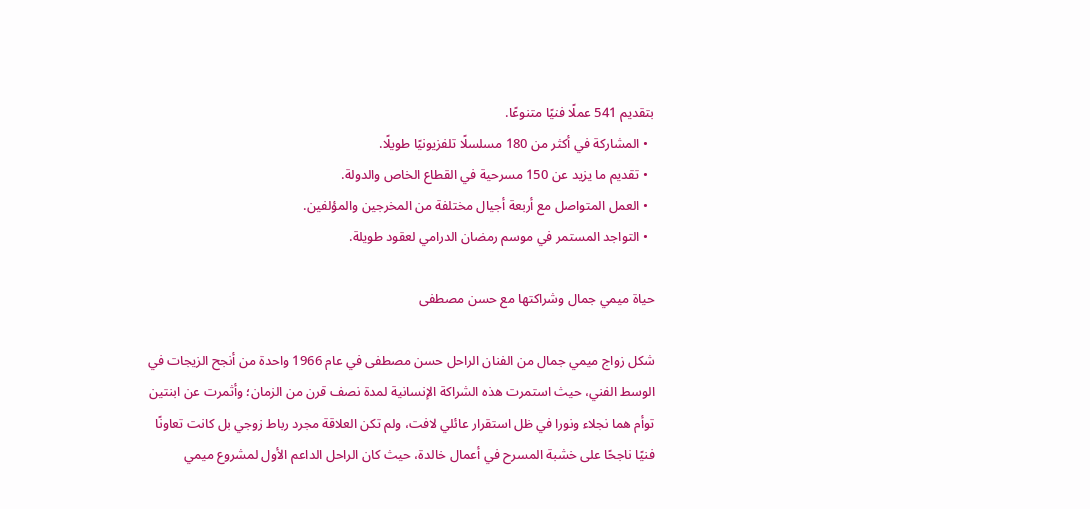بتقديم 541 عملًا فنيًا متنوعًا.
  • المشاركة في أكثر من 180 مسلسلًا تلفزيونيًا طويلًا.
  • تقديم ما يزيد عن 150 مسرحية في القطاع الخاص والدولة.
  • العمل المتواصل مع أربعة أجيال مختلفة من المخرجين والمؤلفين.
  • التواجد المستمر في موسم رمضان الدرامي لعقود طويلة.

حياة ميمي جمال وشراكتها مع حسن مصطفى

شكل زواج ميمي جمال من الفنان الراحل حسن مصطفى في عام 1966 واحدة من أنجح الزيجات في الوسط الفني، حيث استمرت هذه الشراكة الإنسانية لمدة نصف قرن من الزمان؛ وأثمرت عن ابنتين توأم هما نجلاء ونورا في ظل استقرار عائلي لافت، ولم تكن العلاقة مجرد رباط زوجي بل كانت تعاونًا فنيًا ناجحًا على خشبة المسرح في أعمال خالدة، حيث كان الراحل الداعم الأول لمشروع ميمي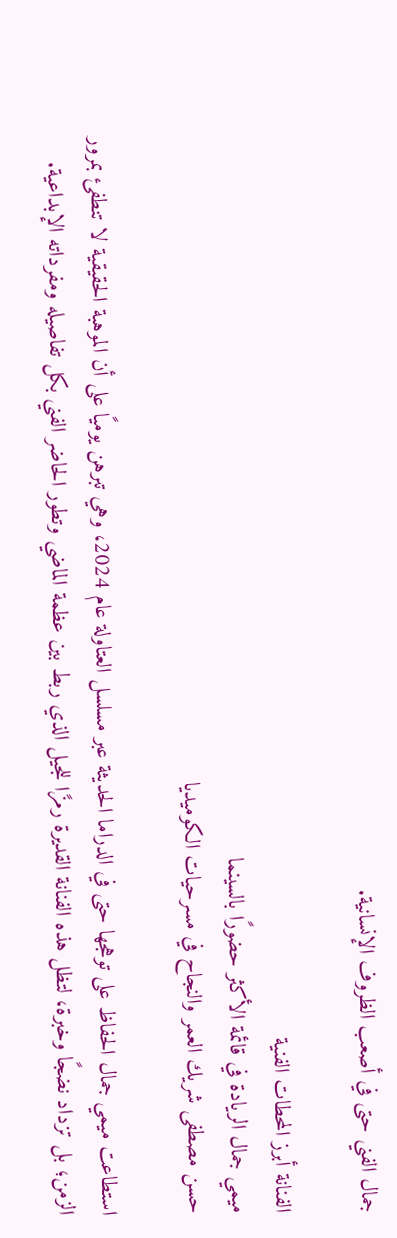جمال الفني حتى في أصعب الظروف الإنسانية.

الفنانة أبرز المحطات الفنية
ميمي جمال الريادة في قائمة الأكثر حضورًا بالسينما
حسن مصطفى شريك العمر والنجاح في مسرحيات الكوميديا

استطاعت ميمي جمال الحفاظ على توهجها حتى في الدراما الحديثة عبر مسلسل العتاولة عام 2024، وهي تبرهن يوميًا على أن الموهبة الحقيقية لا تنطفئ بمرور الزمن؛ بل تزداد نضجًا وخبرة، لتظل هذه الفنانة القديرة رمزًا للجيل الذي ربط بين عظمة الماضي وتطور الحاضر الفني بكل تفاصيله ومفرداته الإبداعية.